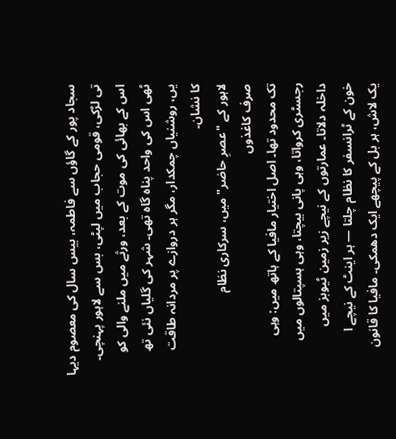سجاد پور کے گاؤں سے فاطمہ، بیس سال کی معصوم دیہا
تی لڑکی، قومی حجاب میں لپٹی، بس سے لاہور پہنچی۔
اس کے بھائی کی موت کے بعد، ورثے میں ملنے والی کو
ٹھی اس کی واحد پناہ گاہ تھی۔ شہر کی گلیاں نئی تھ
یں، روشنیاں چمکدار، مگر ہر دروازے پر مردانہ طاقت
کا نشان۔
لاہور کے "عصرِ حاضر" میں، سرکاری نظام
صرف کاغذوں
تک محدود تھا۔ اصل اختیار مافیا کے ہاتھ میں: وہی
رجسٹری کرواتا، وہی پانی بیچتا، وہی ہسپتالوں میں
داخلہ دلاتا۔ عمارتوں کے نیچے زیر زمین ٹیوبز میں
خون کے ٹرانسفر کا نظام چلتا — ہر اینٹ کے نیچے ا
یک لاش، ہر بل کے پیچھے ایک دھمکی۔ مافیا کا قانون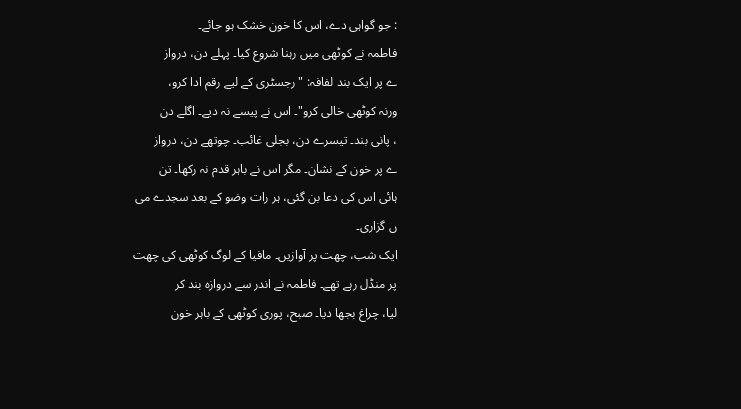: جو گواہی دے، اس کا خون خشک ہو جائے۔
فاطمہ نے کوٹھی میں رہنا شروع کیا۔ پہلے دن، درواز
ے پر ایک بند لفافہ: "رجسٹری کے لیے رقم ادا کرو،
ورنہ کوٹھی خالی کرو"۔ اس نے پیسے نہ دیے۔ اگلے دن
، پانی بند۔ تیسرے دن، بجلی غائب۔ چوتھے دن، درواز
ے پر خون کے نشان۔ مگر اس نے باہر قدم نہ رکھا۔ تن
ہائی اس کی دعا بن گئی، ہر رات وضو کے بعد سجدے می
ں گزاری۔
ایک شب، چھت پر آوازیں۔ مافیا کے لوگ کوٹھی کی چھت
پر منڈل رہے تھے۔ فاطمہ نے اندر سے دروازہ بند کر
لیا، چراغ بجھا دیا۔ صبح، پوری کوٹھی کے باہر خون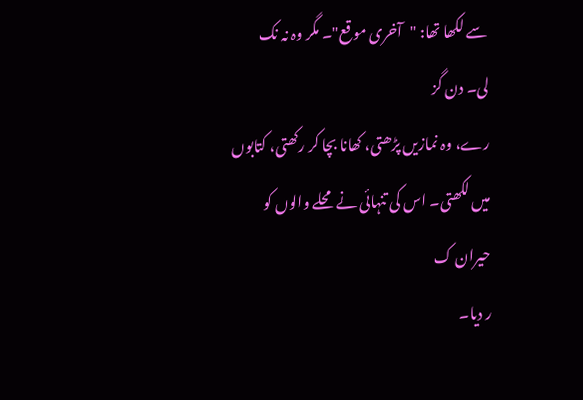سے لکھا تھا: "آخری موقع"۔ مگر وہ نہ نک
لی۔ دن گز
رے، وہ نمازیں پڑھتی، کھانا بچا کر رکھتی، کتابوں
میں لکھتی۔ اس کی تنہائی نے محلے والوں کو حیران ک
ر دیا۔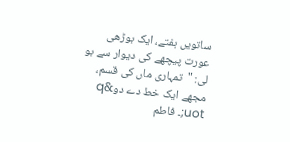ساتویں ہفتے، ایک بوڑھی عورت پیچھے کی دیوار سے بو
لی: "تمہاری ماں کی قسم، مجھے ایک خط دے دو&q
uot;۔ فاطم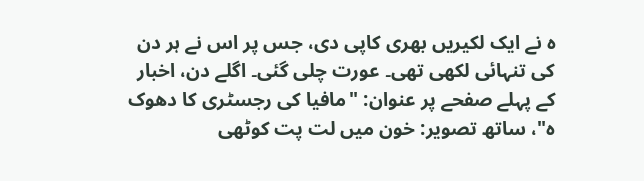ہ نے ایک لکیریں بھری کاپی دی، جس پر اس نے ہر دن
کی تنہائی لکھی تھی۔ عورت چلی گئی۔ اگلے دن، اخبار
کے پہلے صفحے پر عنوان: "مافیا کی رجسٹری کا دھوک
ہ"، ساتھ تصویر: خون میں لت پت کوٹھی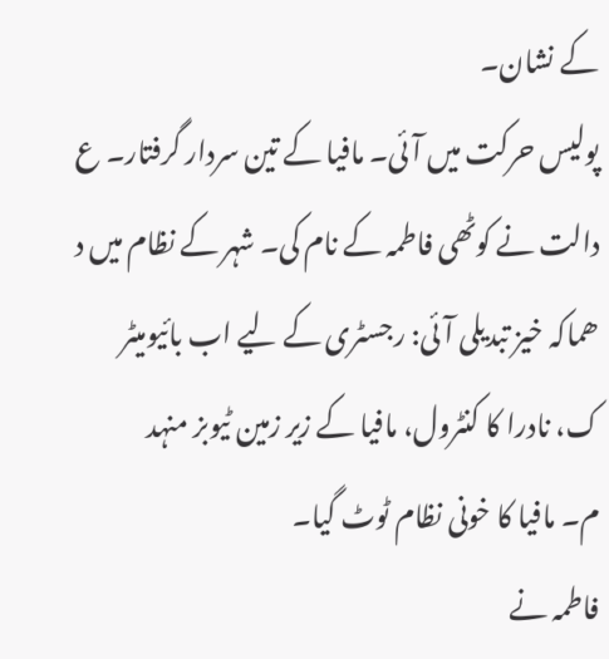کے نشان۔
پولیس حرکت میں آئی۔ مافیا کے تین سردار گرفتار۔ ع
دالت نے کوٹھی فاطمہ کے نام کی۔ شہر کے نظام میں د
ھماکہ خیز تبدیلی آئی: رجسٹری کے لیے اب بائیومیٹر
ک، نادرا کا کنٹرول، مافیا کے زیر زمین ٹیوبز منہد
م۔ مافیا کا خونی نظام ٹوٹ گیا۔
فاطمہ نے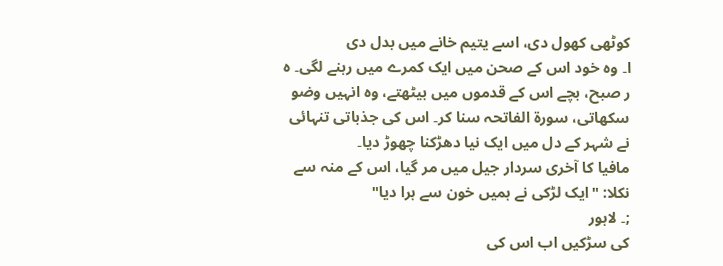کوٹھی کھول دی، اسے یتیم خانے میں بدل دی
ا۔ وہ خود اس کے صحن میں ایک کمرے میں رہنے لگی۔ ہ
ر صبح، بچے اس کے قدموں میں بیٹھتے، وہ انہیں وضو
سکھاتی، سورۃ الفاتحہ سنا کر۔ اس کی جذباتی تنہائی
نے شہر کے دل میں ایک نیا دھڑکنا چھوڑ دیا۔
مافیا کا آخری سردار جیل میں مر گیا، اس کے منہ سے
نکلا: "ایک لڑکی نے ہمیں خون سے ہرا دیا"
;۔ لاہور
کی سڑکیں اب اس کی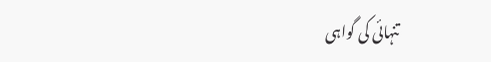تنہائی کی گواہی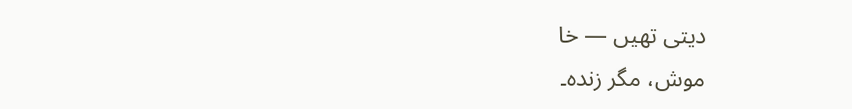دیتی تھیں — خا
موش، مگر زندہ۔